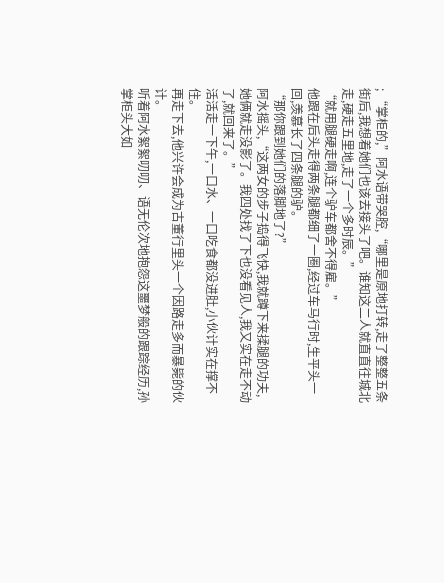; “掌柜的,”阿水语带哭腔,“哪里是原地打转,走了整整五条街后,我想着她们也该去接头了吧。谁知这二人就直直往城北走,硬走五里地,走了一个多时辰。”
“就用腿硬走啊,连个驴车都舍不得雇。”
他跟在后头走得两条腿都细了一圈,经过车马行时,生平头一回,羡慕长了四条腿的驴。
“那你跟到她们的落脚地了?”
阿水摇头,“这两女的步子捣得飞快,我就蹲下来揉腿的功夫,她俩就走没影了。我四处找了下也没看见人,我又实在走不动了,就回来了。”
活活走一下午,一口水、一口吃食都没进肚,小伙计实在撑不住。
再走下去,他兴许会成为古董行里头一个因路走多而暴毙的伙计。
听着阿水絮絮叨叨、语无伦次地抱怨这噩梦般的跟踪经历,孙掌柜头大如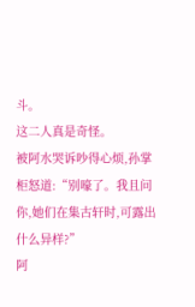斗。
这二人真是奇怪。
被阿水哭诉吵得心烦,孙掌柜怒道:“别嚎了。我且问你,她们在集古轩时,可露出什么异样?”
阿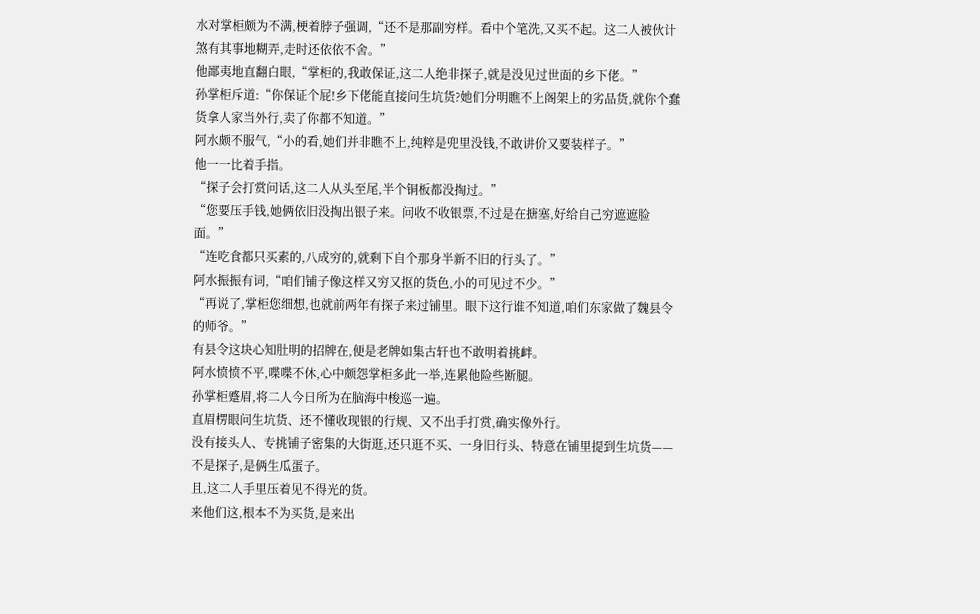水对掌柜颇为不满,梗着脖子强调,“还不是那副穷样。看中个笔洗,又买不起。这二人被伙计煞有其事地糊弄,走时还依依不舍。”
他鄙夷地直翻白眼,“掌柜的,我敢保证,这二人绝非探子,就是没见过世面的乡下佬。”
孙掌柜斥道:“你保证个屁!乡下佬能直接问生坑货?她们分明瞧不上阁架上的劣品货,就你个蠢货拿人家当外行,卖了你都不知道。”
阿水颇不服气,“小的看,她们并非瞧不上,纯粹是兜里没钱,不敢讲价又要装样子。”
他一一比着手指。
“探子会打赏问话,这二人从头至尾,半个铜板都没掏过。”
“您要压手钱,她俩依旧没掏出银子来。问收不收银票,不过是在搪塞,好给自己穷遮遮脸面。”
“连吃食都只买素的,八成穷的,就剩下自个那身半新不旧的行头了。”
阿水振振有词,“咱们铺子像这样又穷又抠的货色,小的可见过不少。”
“再说了,掌柜您细想,也就前两年有探子来过铺里。眼下这行谁不知道,咱们东家做了魏县令的师爷。”
有县令这块心知肚明的招牌在,便是老牌如集古轩也不敢明着挑衅。
阿水愤愤不平,喋喋不休,心中颇怨掌柜多此一举,连累他险些断腿。
孙掌柜蹙眉,将二人今日所为在脑海中梭巡一遍。
直眉楞眼问生坑货、还不懂收现银的行规、又不出手打赏,确实像外行。
没有接头人、专挑铺子密集的大街逛,还只逛不买、一身旧行头、特意在铺里提到生坑货——
不是探子,是俩生瓜蛋子。
且,这二人手里压着见不得光的货。
来他们这,根本不为买货,是来出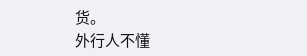货。
外行人不懂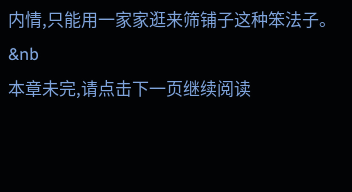内情,只能用一家家逛来筛铺子这种笨法子。
&nb
本章未完,请点击下一页继续阅读